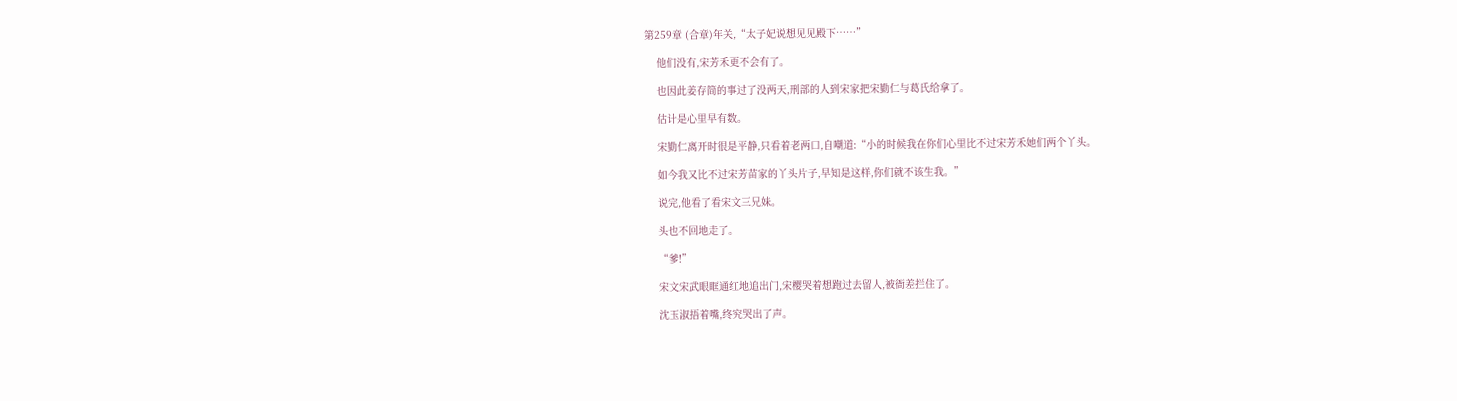第259章 (合章)年关,“太子妃说想见见殿下……”

    他们没有,宋芳禾更不会有了。

    也因此姜存简的事过了没两天,刑部的人到宋家把宋勤仁与葛氏给拿了。

    估计是心里早有数。

    宋勤仁离开时很是平静,只看着老两口,自嘲道:“小的时候我在你们心里比不过宋芳禾她们两个丫头。

    如今我又比不过宋芳苗家的丫头片子,早知是这样,你们就不该生我。”

    说完,他看了看宋文三兄妹。

    头也不回地走了。

    “爹!”

    宋文宋武眼眶通红地追出门,宋樱哭着想跑过去留人,被衙差拦住了。

    沈玉淑捂着嘴,终究哭出了声。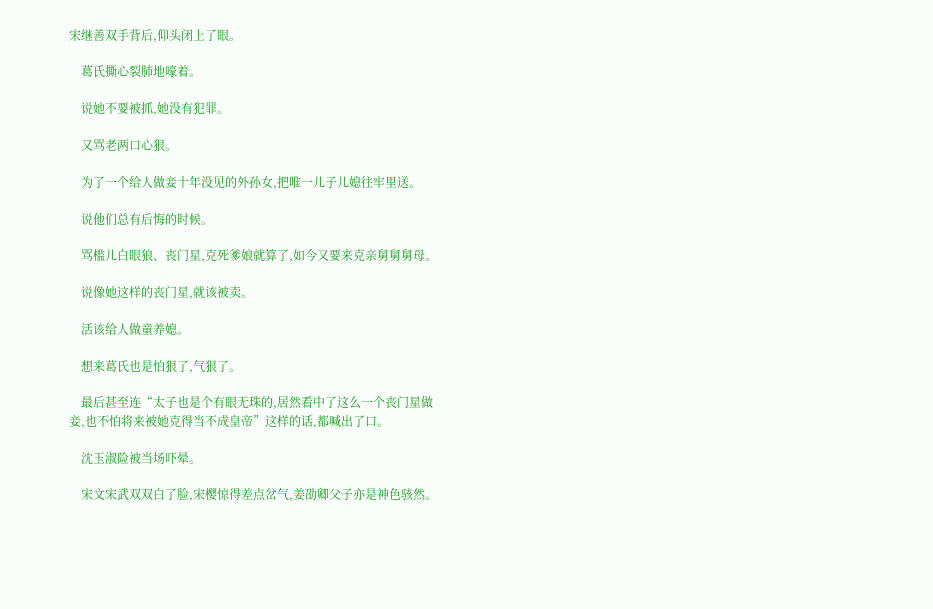宋继善双手背后,仰头闭上了眼。

    葛氏撕心裂肺地嚎着。

    说她不要被抓,她没有犯罪。

    又骂老两口心狠。

    为了一个给人做妾十年没见的外孙女,把唯一儿子儿媳往牢里送。

    说他们总有后悔的时候。

    骂槛儿白眼狼、丧门星,克死爹娘就算了,如今又要来克亲舅舅舅母。

    说像她这样的丧门星,就该被卖。

    活该给人做童养媳。

    想来葛氏也是怕狠了,气狠了。

    最后甚至连“太子也是个有眼无珠的,居然看中了这么一个丧门星做妾,也不怕将来被她克得当不成皇帝”这样的话,都喊出了口。

    沈玉淑险被当场吓晕。

    宋文宋武双双白了脸,宋樱惊得差点岔气,姜劭卿父子亦是神色骇然。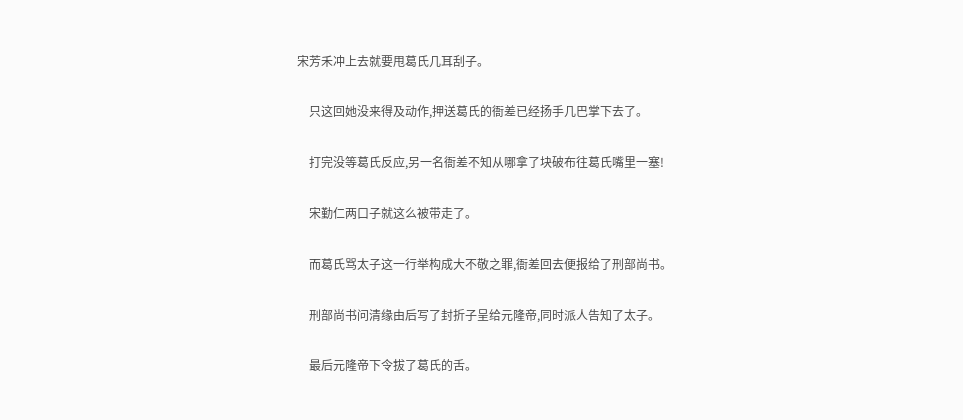宋芳禾冲上去就要甩葛氏几耳刮子。

    只这回她没来得及动作,押送葛氏的衙差已经扬手几巴掌下去了。

    打完没等葛氏反应,另一名衙差不知从哪拿了块破布往葛氏嘴里一塞!

    宋勤仁两口子就这么被带走了。

    而葛氏骂太子这一行举构成大不敬之罪,衙差回去便报给了刑部尚书。

    刑部尚书问清缘由后写了封折子呈给元隆帝,同时派人告知了太子。

    最后元隆帝下令拔了葛氏的舌。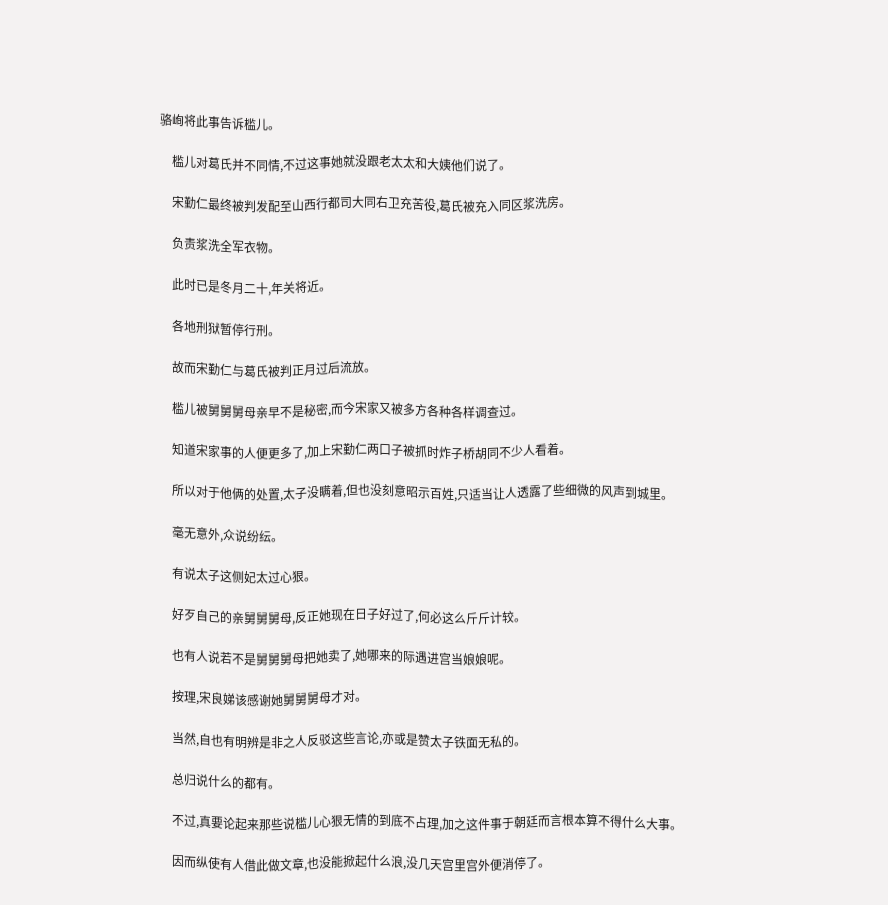骆峋将此事告诉槛儿。

    槛儿对葛氏并不同情,不过这事她就没跟老太太和大姨他们说了。

    宋勤仁最终被判发配至山西行都司大同右卫充苦役,葛氏被充入同区浆洗房。

    负责浆洗全军衣物。

    此时已是冬月二十,年关将近。

    各地刑狱暂停行刑。

    故而宋勤仁与葛氏被判正月过后流放。

    槛儿被舅舅舅母亲早不是秘密,而今宋家又被多方各种各样调查过。

    知道宋家事的人便更多了,加上宋勤仁两口子被抓时炸子桥胡同不少人看着。

    所以对于他俩的处置,太子没瞒着,但也没刻意昭示百姓,只适当让人透露了些细微的风声到城里。

    毫无意外,众说纷纭。

    有说太子这侧妃太过心狠。

    好歹自己的亲舅舅舅母,反正她现在日子好过了,何必这么斤斤计较。

    也有人说若不是舅舅舅母把她卖了,她哪来的际遇进宫当娘娘呢。

    按理,宋良娣该感谢她舅舅舅母才对。

    当然,自也有明辨是非之人反驳这些言论,亦或是赞太子铁面无私的。

    总归说什么的都有。

    不过,真要论起来那些说槛儿心狠无情的到底不占理,加之这件事于朝廷而言根本算不得什么大事。

    因而纵使有人借此做文章,也没能掀起什么浪,没几天宫里宫外便消停了。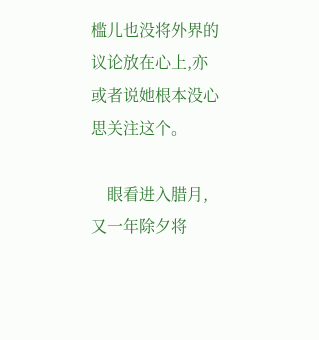槛儿也没将外界的议论放在心上,亦或者说她根本没心思关注这个。

    眼看进入腊月,又一年除夕将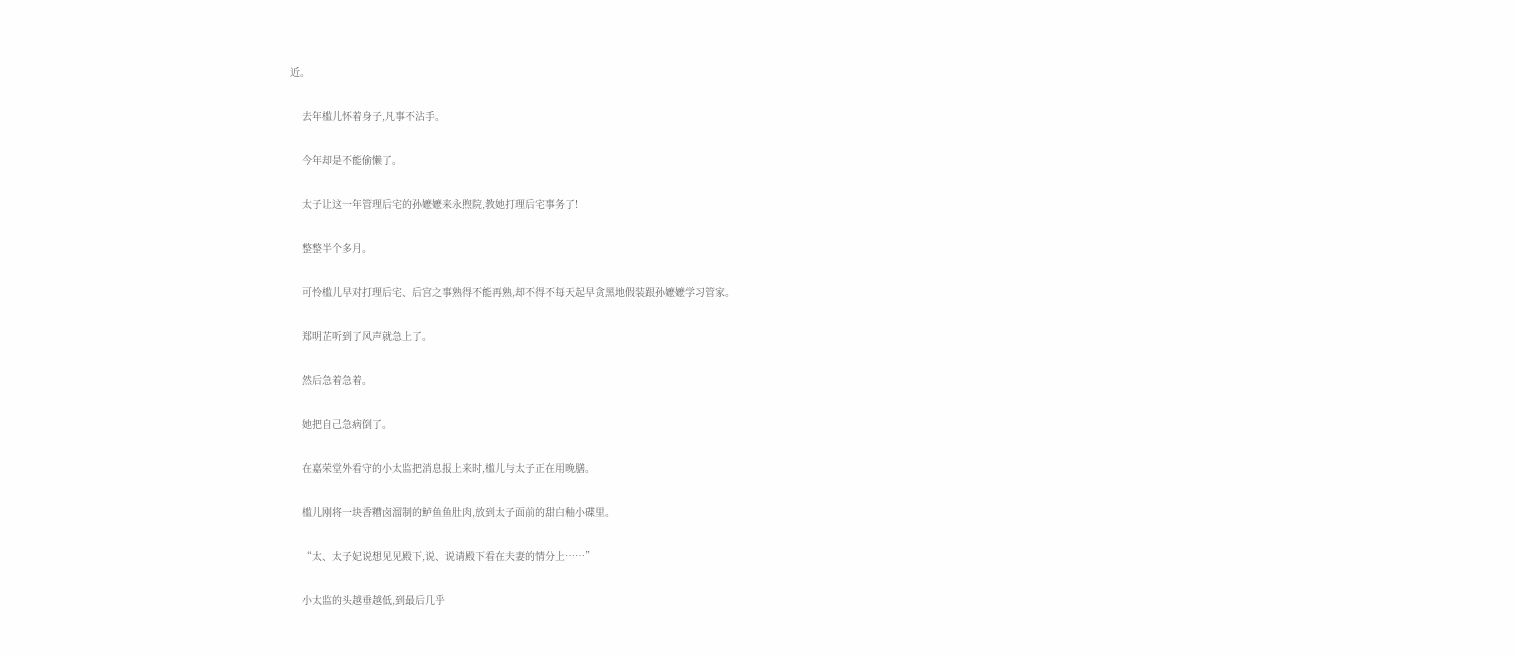近。

    去年槛儿怀着身子,凡事不沾手。

    今年却是不能偷懒了。

    太子让这一年管理后宅的孙嬷嬷来永煦院,教她打理后宅事务了!

    整整半个多月。

    可怜槛儿早对打理后宅、后宫之事熟得不能再熟,却不得不每天起早贪黑地假装跟孙嬷嬷学习管家。

    郑明芷听到了风声就急上了。

    然后急着急着。

    她把自己急病倒了。

    在嘉荣堂外看守的小太监把消息报上来时,槛儿与太子正在用晚膳。

    槛儿刚将一块香糟卤溜制的鲈鱼鱼肚肉,放到太子面前的甜白釉小碟里。

    “太、太子妃说想见见殿下,说、说请殿下看在夫妻的情分上……”

    小太监的头越垂越低,到最后几乎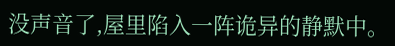没声音了,屋里陷入一阵诡异的静默中。